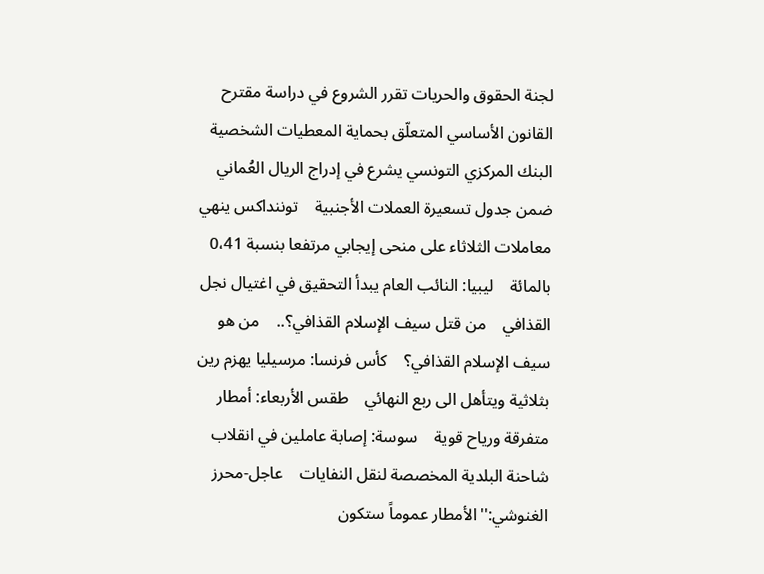لجنة الحقوق والحريات تقرر الشروع في دراسة مقترح القانون الأساسي المتعلّق بحماية المعطيات الشخصية    البنك المركزي التونسي يشرع في إدراج الريال العُماني ضمن جدول تسعيرة العملات الأجنبية    توننداكس ينهي معاملات الثلاثاء على منحى إيجابي مرتفعا بنسبة 0،41 بالمائة    ليبيا: النائب العام يبدأ التحقيق في اغتيال نجل القذافي    من قتل سيف الإسلام القذافي؟..    من هو سيف الإسلام القذافي؟    كأس فرنسا: مرسيليا يهزم رين بثلاثية ويتأهل الى ربع النهائي    طقس الأربعاء: أمطار متفرقة ورياح قوية    سوسة: إصابة عاملين في انقلاب شاحنة البلدية المخصصة لنقل النفايات    عاجل-محرز الغنوشي:''الأمطار عموماً ستكون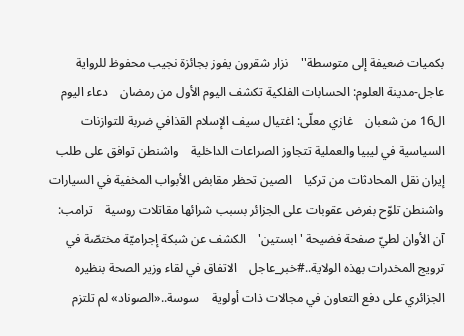بكميات ضعيفة إلى متوسطة''    نزار شقرون يفوز بجائزة نجيب محفوظ للرواية    عاجل-مدينة العلوم: الحسابات الفلكية تكشف اليوم الأول من رمضان    دعاء اليوم ال16 من شعبان    غازي معلّى: اغتيال سيف الإسلام القذافي ضربة للتوازنات السياسية في ليبيا والعملية تتجاوز الصراعات الداخلية    واشنطن توافق على طلب إيران نقل المحادثات من تركيا    الصين تحظر مقابض الأبواب المخفية في السيارات    واشنطن تلوّح بفرض عقوبات على الجزائر بسبب شرائها مقاتلات روسية    ترامب: آن الأوان لطيّ صفحة فضيحة 'ابستين'    الكشف عن شبكة إجراميّة مختصّة في ترويج المخدرات بهذه الولاية..#خبر_عاجل    الاتفاق في لقاء وزير الصحة بنظيره الجزائري على دفع التعاون في مجالات ذات أولوية    سوسة..«الصوناد» لم تلتزم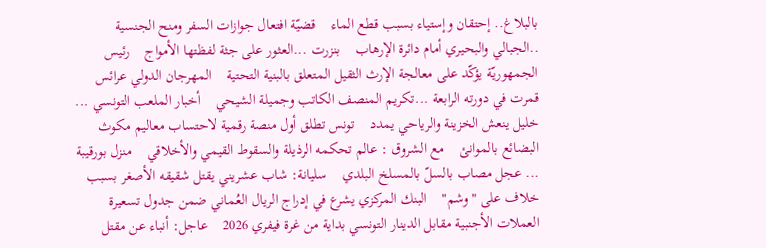بالبلاغ.. إحتقان وإستياء بسبب قطع الماء    قضيّة افتعال جوازات السفر ومنح الجنسية ..الجبالي والبحيري أمام دائرة الإرهاب    بنزرت ...العثور على جثة لفظتها الأمواج    رئيس الجمهوريّة يؤكّد على معالجة الإرث الثقيل المتعلق بالبنية التحتية    المهرجان الدولي عرائس قمرت في دورته الرابعة ...تكريم المنصف الكاتب وجميلة الشيحي    أخبار الملعب التونسي ... خليل ينعش الخزينة والرياحي يمدد    تونس تطلق أول منصة رقمية لاحتساب معاليم مكوث البضائع بالموانئ    مع الشروق : عالم تحكمه الرذيلة والسقوط القيمي والأخلاقي    منزل بورقيبة ... عجل مصاب بالسلّ بالمسلخ البلدي    سليانة: شاب عشريني يقتل شقيقه الأصغر بسبب خلاف على "وشم"    البنك المركزي يشرع في إدراج الريال العُماني ضمن جدول تسعيرة العملات الأجنبية مقابل الدينار التونسي بداية من غرة فيفري 2026    عاجل: أنباء عن مقتل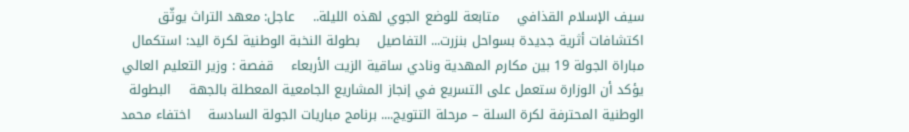سيف الإسلام القذافي    متابعة للوضع الجوي لهذه الليلة..    عاجل: معهد التراث يوثّق اكتشافات أثرية جديدة بسواحل بنزرت... التفاصيل    بطولة النخبة الوطنية لكرة اليد: استكمال مباراة الجولة 19 بين مكارم المهدية ونادي ساقية الزيت الأربعاء    قفصة : وزير التعليم العالي يؤكد أن الوزارة ستعمل على التسريع في إنجاز المشاريع الجامعية المعطلة بالجهة    البطولة الوطنية المحترفة لكرة السلة – مرحلة التتويج.... برنامج مباريات الجولة السادسة    اختفاء محمد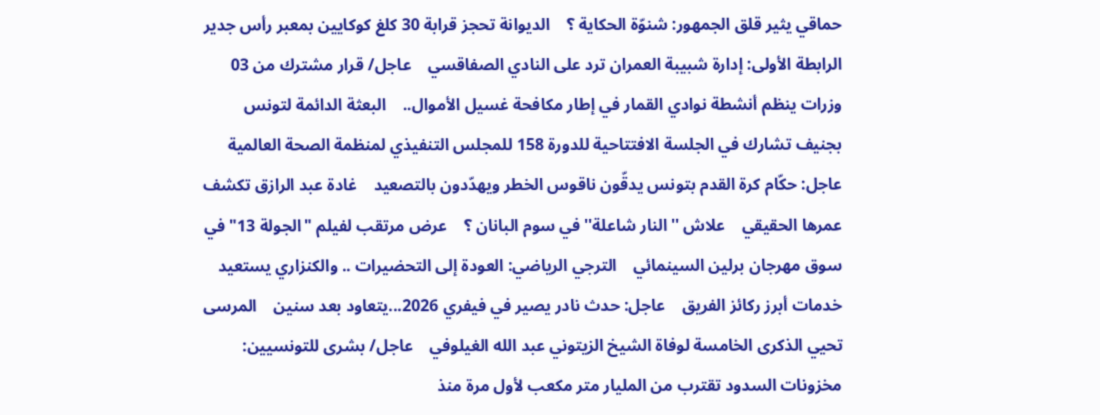حماقي يثير قلق الجمهور: شنوّة الحكاية ؟    الديوانة تحجز قرابة 30 كلغ كوكايين بمعبر رأس جدير    الرابطة الأولى: إدارة شبيبة العمران ترد على النادي الصفاقسي    عاجل/ قرار مشترك من 03 وزرات ينظم أنشطة نوادي القمار في إطار مكافحة غسيل الأموال..    البعثة الدائمة لتونس بجنيف تشارك في الجلسة الافتتاحية للدورة 158 للمجلس التنفيذي لمنظمة الصحة العالمية    عاجل: حكّام كرة القدم بتونس يدقّون ناقوس الخطر ويهدّدون بالتصعيد    غادة عبد الرازق تكشف عمرها الحقيقي    علاش ''النار شاعلة'' في سوم البانان ؟    عرض مرتقب لفيلم "الجولة 13" في سوق مهرجان برلين السينمائي    الترجي الرياضي: العودة إلى التحضيرات .. والكنزاري يستعيد خدمات أبرز ركائز الفريق    عاجل: حدث نادر يصير في فيفري 2026...يتعاود بعد سنين    المرسى تحيي الذكرى الخامسة لوفاة الشيخ الزيتوني عبد الله الغيلوفي    عاجل/ بشرى للتونسيين: مخزونات السدود تقترب من المليار متر مكعب لأول مرة منذ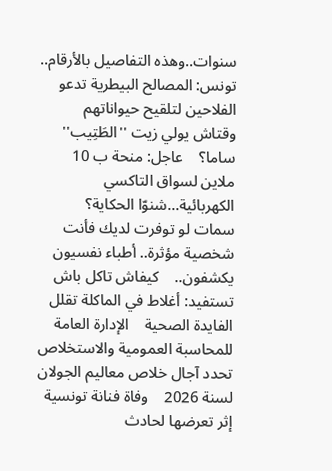سنوات..وهذه التفاصيل بالأرقام..    تونس: المصالح البيطرية تدعو الفلاحين لتلقيح حيواناتهم    وقتاش يولي زيت ''الطَتِيب'' ساما؟    عاجل: منحة ب 10 ملاين لسواق التاكسي الكهربائية...شنوّا الحكاية؟    سمات لو توفرت لديك فأنت شخصية مؤثرة.. أطباء نفسيون يكشفون..    كيفاش تاكل باش تستفيد: أغلاط في الماكلة تقلل الفايدة الصحية    الإدارة العامة للمحاسبة العمومية والاستخلاص تحدد آجال خلاص معاليم الجولان لسنة 2026    وفاة فنانة تونسية إثر تعرضها لحادث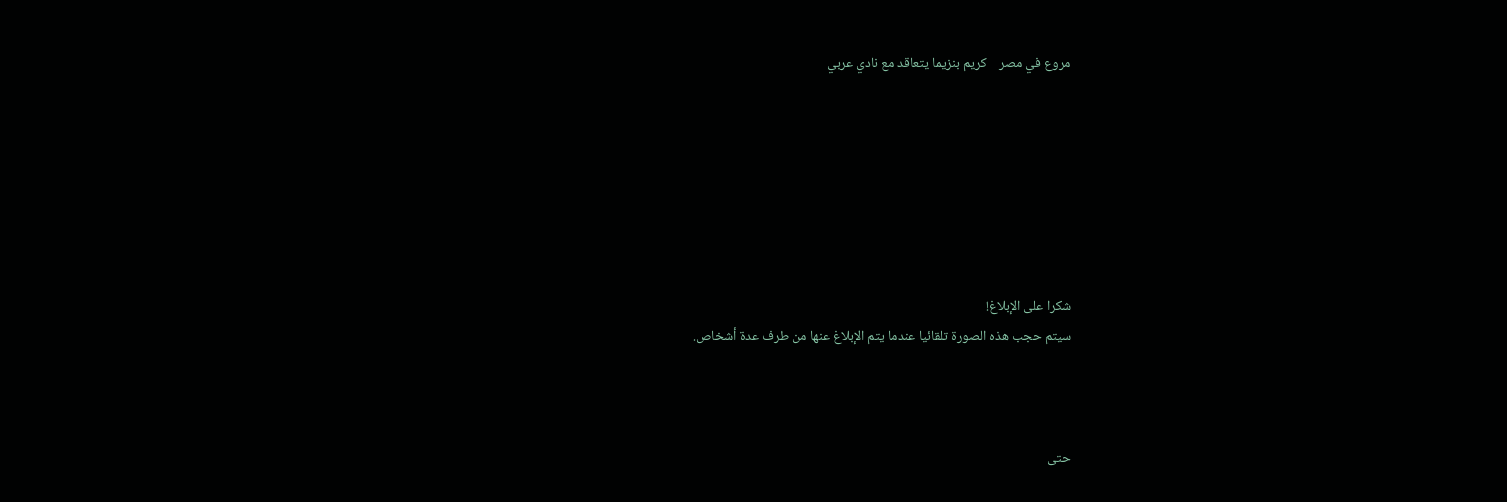مروع في مصر    كريم بنزيما يتعاقد مع نادي عربي







شكرا على الإبلاغ!
سيتم حجب هذه الصورة تلقائيا عندما يتم الإبلاغ عنها من طرف عدة أشخاص.



حتى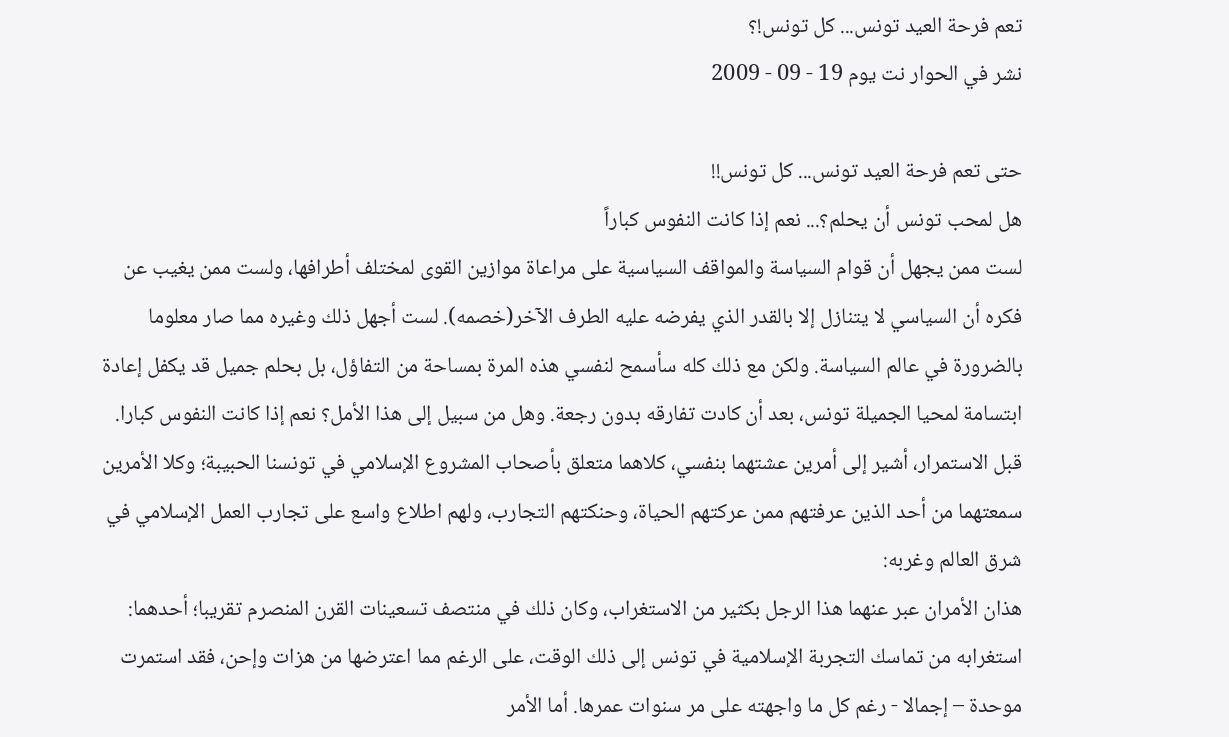تعم فرحة العيد تونس... كل تونس!؟
نشر في الحوار نت يوم 19 - 09 - 2009

حتى تعم فرحة العيد تونس... كل تونس!!
هل لمحب تونس أن يحلم؟... نعم إذا كانت النفوس كباراً
لست ممن يجهل أن قوام السياسة والمواقف السياسية على مراعاة موازين القوى لمختلف أطرافها، ولست ممن يغيب عن فكره أن السياسي لا يتنازل إلا بالقدر الذي يفرضه عليه الطرف الآخر(خصمه). لست أجهل ذلك وغيره مما صار معلوما بالضرورة في عالم السياسة. ولكن مع ذلك كله سأسمح لنفسي هذه المرة بمساحة من التفاؤل، بل بحلم جميل قد يكفل إعادة ابتسامة لمحيا الجميلة تونس، بعد أن كادت تفارقه بدون رجعة. وهل من سبيل إلى هذا الأمل؟ نعم إذا كانت النفوس كبارا.
قبل الاستمرار، أشير إلى أمرين عشتهما بنفسي، كلاهما متعلق بأصحاب المشروع الإسلامي في تونسنا الحبيبة؛ وكلا الأمرين سمعتهما من أحد الذين عرفتهم ممن عركتهم الحياة، وحنكتهم التجارب، ولهم اطلاع واسع على تجارب العمل الإسلامي في شرق العالم وغربه:
هذان الأمران عبر عنهما هذا الرجل بكثير من الاستغراب، وكان ذلك في منتصف تسعينات القرن المنصرم تقريبا؛ أحدهما: استغرابه من تماسك التجربة الإسلامية في تونس إلى ذلك الوقت، على الرغم مما اعترضها من هزات وإحن، فقد استمرت موحدة – إجمالا - رغم كل ما واجهته على مر سنوات عمرها. أما الأمر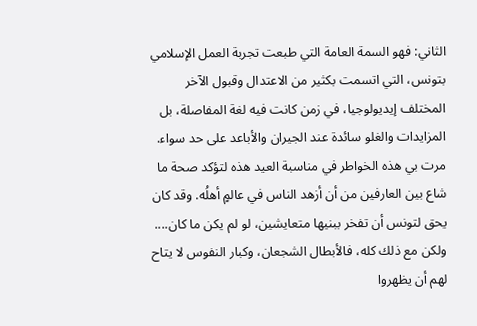الثاني: فهو السمة العامة التي طبعت تجربة العمل الإسلامي بتونس، التي اتسمت بكثير من الاعتدال وقبول الآخر المختلف إيديولوجيا، في زمن كانت فيه لغة المفاصلة، بل المزايدات والغلو سائدة عند الجيران والأباعد على حد سواء.
مرت بي هذه الخواطر في مناسبة العيد هذه لتؤكد صحة ما شاع بين العارفين من أن أزهد الناس في عالمٍ أهلُه. وقد كان يحق لتونس أن تفخر ببنيها متعايشين، لو لم يكن ما كان....
ولكن مع ذلك كله، فالأبطال الشجعان، وكبار النفوس لا يتاح لهم أن يظهروا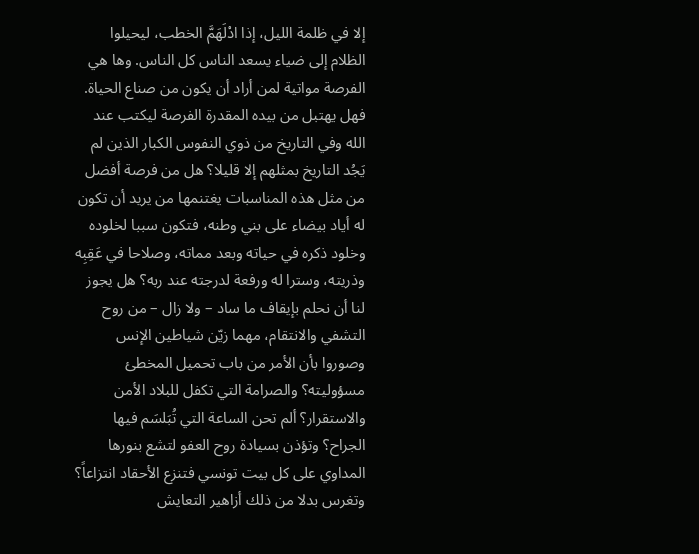إلا في ظلمة الليل، إذا ادْلَهَمَّ الخطب، ليحيلوا الظلام إلى ضياء يسعد الناس كل الناس. وها هي الفرصة مواتية لمن أراد أن يكون من صناع الحياة.
فهل يهتبل من بيده المقدرة الفرصة ليكتب عند الله وفي التاريخ من ذوي النفوس الكبار الذين لم يَجُد التاريخ بمثلهم إلا قليلا؟ هل من فرصة أفضل من مثل هذه المناسبات يغتنمها من يريد أن تكون له أياد بيضاء على بني وطنه، فتكون سببا لخلوده وخلود ذكره في حياته وبعد مماته، وصلاحا في عَقِبِه وذريته، وسترا له ورفعة لدرجته عند ربه؟ هل يجوز لنا أن نحلم بإيقاف ما ساد – ولا زال – من روح التشفي والانتقام، مهما زيّن شياطين الإنس وصوروا بأن الأمر من باب تحميل المخطئ مسؤوليته؟ والصرامة التي تكفل للبلاد الأمن والاستقرار؟ ألم تحن الساعة التي تُبَلسَم فيها الجراح؟ وتؤذن بسيادة روح العفو لتشع بنورها المداوي على كل بيت تونسي فتنزع الأحقاد انتزاعاً؟ وتغرس بدلا من ذلك أزاهير التعايش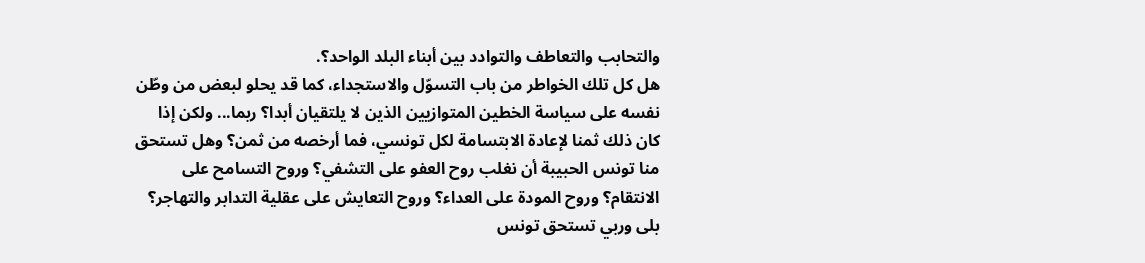والتحابب والتعاطف والتوادد بين أبناء البلد الواحد؟.
هل كل تلك الخواطر من باب التسوّل والاستجداء، كما قد يحلو لبعض من وطّن نفسه على سياسة الخطين المتوازيين الذين لا يلتقيان أبدا؟ ربما... ولكن إذا كان ذلك ثمنا لإعادة الابتسامة لكل تونسي، فما أرخصه من ثمن؟ وهل تستحق منا تونس الحبيبة أن نغلب روح العفو على التشفي؟ وروح التسامح على الانتقام؟ وروح المودة على العداء؟ وروح التعايش على عقلية التدابر والتهاجر؟ بلى وربي تستحق تونس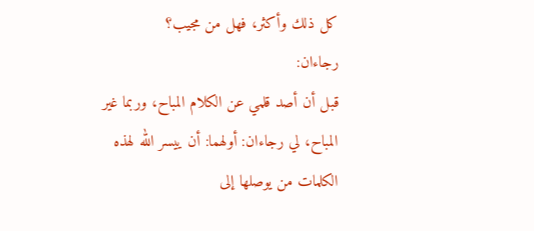كل ذلك وأكثر، فهل من مجيب؟
رجاءان:
قبل أن أصد قلمي عن الكلام المباح، وربما غير المباح، لي رجاءان: أولهما: أن ييسر الله لهذه الكلمات من يوصلها إلى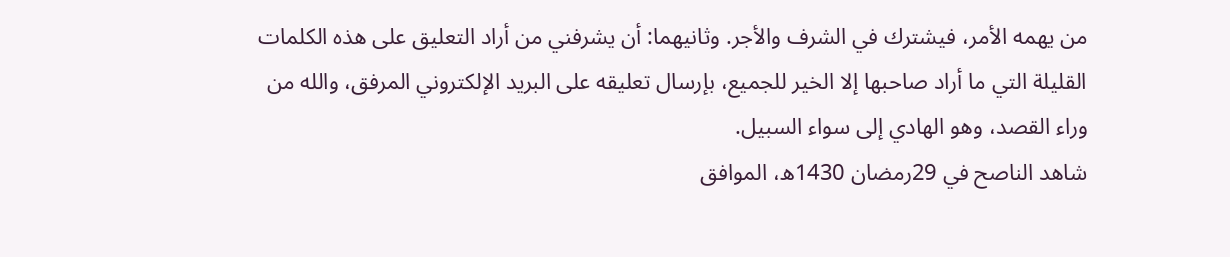من يهمه الأمر، فيشترك في الشرف والأجر. وثانيهما: أن يشرفني من أراد التعليق على هذه الكلمات القليلة التي ما أراد صاحبها إلا الخير للجميع، بإرسال تعليقه على البريد الإلكتروني المرفق، والله من وراء القصد، وهو الهادي إلى سواء السبيل.
شاهد الناصح في 29رمضان 1430ه، الموافق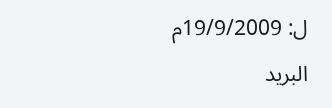ل: 19/9/2009م
البريد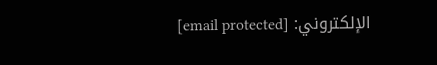الإلكتروني: [email protected]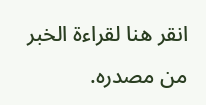انقر هنا لقراءة الخبر من مصدره.